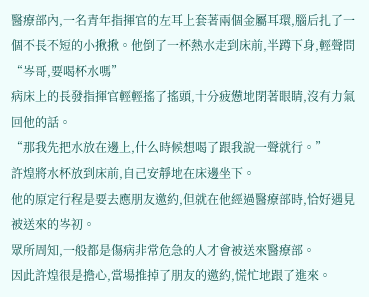醫療部內,一名青年指揮官的左耳上套著兩個金屬耳環,腦后扎了一個不長不短的小揪揪。他倒了一杯熱水走到床前,半蹲下身,輕聲問“岑哥,要喝杯水嗎”
病床上的長發指揮官輕輕搖了搖頭,十分疲憊地閉著眼睛,沒有力氣回他的話。
“那我先把水放在邊上,什么時候想喝了跟我說一聲就行。”
許煌將水杯放到床前,自己安靜地在床邊坐下。
他的原定行程是要去應朋友邀約,但就在他經過醫療部時,恰好遇見被送來的岑初。
眾所周知,一般都是傷病非常危急的人才會被送來醫療部。
因此許煌很是擔心,當場推掉了朋友的邀約,慌忙地跟了進來。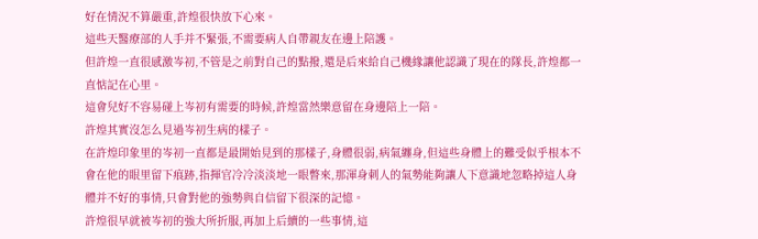好在情況不算嚴重,許煌很快放下心來。
這些天醫療部的人手并不緊張,不需要病人自帶親友在邊上陪護。
但許煌一直很感激岑初,不管是之前對自己的點撥,還是后來給自己機緣讓他認識了現在的隊長,許煌都一直惦記在心里。
這會兒好不容易碰上岑初有需要的時候,許煌當然樂意留在身邊陪上一陪。
許煌其實沒怎么見過岑初生病的樣子。
在許煌印象里的岑初一直都是最開始見到的那樣子,身體很弱,病氣纏身,但這些身體上的難受似乎根本不會在他的眼里留下痕跡,指揮官冷冷淡淡地一眼瞥來,那渾身刺人的氣勢能夠讓人下意識地忽略掉這人身體并不好的事情,只會對他的強勢與自信留下很深的記憶。
許煌很早就被岑初的強大所折服,再加上后續的一些事情,這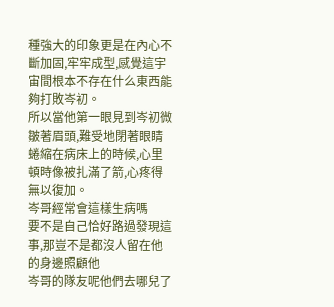種強大的印象更是在內心不斷加固,牢牢成型,感覺這宇宙間根本不存在什么東西能夠打敗岑初。
所以當他第一眼見到岑初微皺著眉頭,難受地閉著眼睛蜷縮在病床上的時候,心里頓時像被扎滿了箭,心疼得無以復加。
岑哥經常會這樣生病嗎
要不是自己恰好路過發現這事,那豈不是都沒人留在他的身邊照顧他
岑哥的隊友呢他們去哪兒了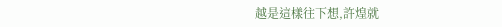越是這樣往下想,許煌就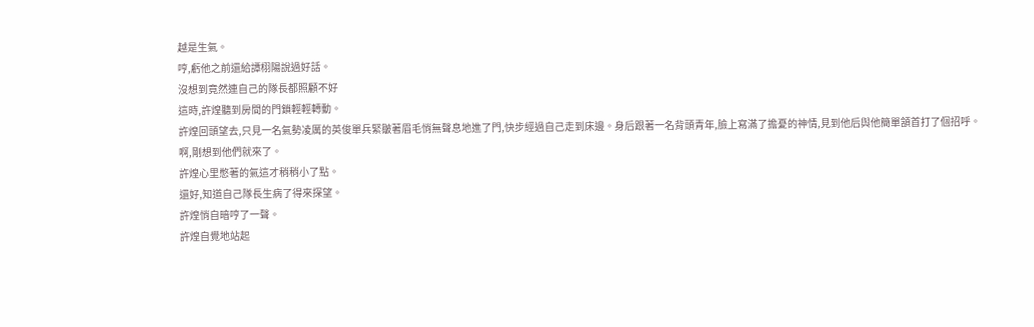越是生氣。
哼,虧他之前還給譚栩陽說過好話。
沒想到竟然連自己的隊長都照顧不好
這時,許煌聽到房間的門鎖輕輕轉動。
許煌回頭望去,只見一名氣勢凌厲的英俊單兵緊皺著眉毛悄無聲息地進了門,快步經過自己走到床邊。身后跟著一名背頭青年,臉上寫滿了擔憂的神情,見到他后與他簡單頷首打了個招呼。
啊,剛想到他們就來了。
許煌心里憋著的氣這才稍稍小了點。
還好,知道自己隊長生病了得來探望。
許煌悄自暗哼了一聲。
許煌自覺地站起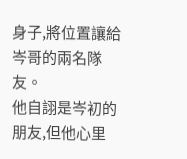身子,將位置讓給岑哥的兩名隊友。
他自詡是岑初的朋友,但他心里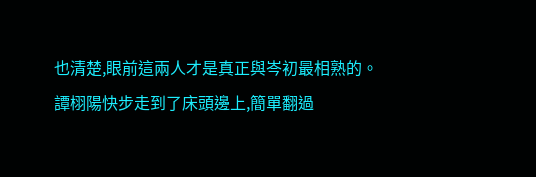也清楚,眼前這兩人才是真正與岑初最相熟的。
譚栩陽快步走到了床頭邊上,簡單翻過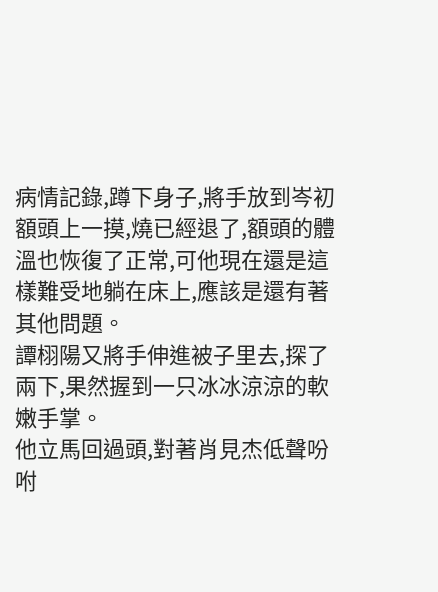病情記錄,蹲下身子,將手放到岑初額頭上一摸,燒已經退了,額頭的體溫也恢復了正常,可他現在還是這樣難受地躺在床上,應該是還有著其他問題。
譚栩陽又將手伸進被子里去,探了兩下,果然握到一只冰冰涼涼的軟嫩手掌。
他立馬回過頭,對著肖見杰低聲吩咐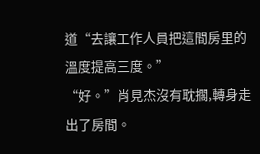道“去讓工作人員把這間房里的溫度提高三度。”
“好。”肖見杰沒有耽擱,轉身走出了房間。